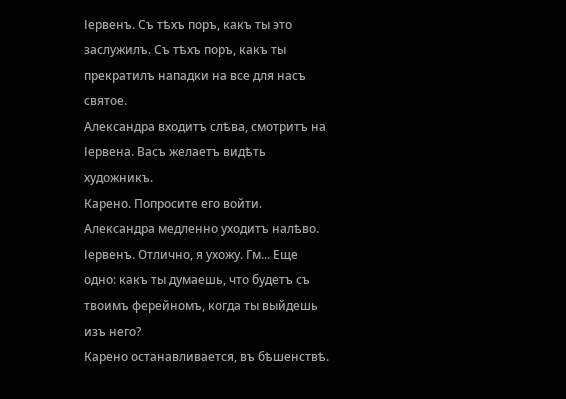Іервенъ. Съ тѣхъ поръ, какъ ты это заслужилъ. Съ тѣхъ поръ, какъ ты прекратилъ нападки на все для насъ святое.
Александра входитъ слѣва, смотритъ на Іервена. Васъ желаетъ видѣть художникъ.
Карено. Попросите его войти. Александра медленно уходитъ налѣво.
Іервенъ. Отлично, я ухожу. Гм... Еще одно: какъ ты думаешь, что будетъ съ твоимъ ферейномъ, когда ты выйдешь изъ него?
Карено останавливается, въ бѣшенствѣ.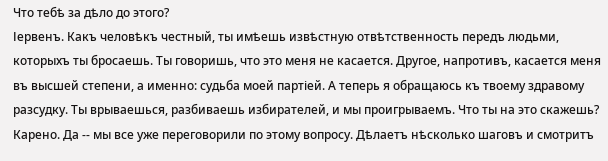Что тебѣ за дѣло до этого?
Іервенъ. Какъ человѣкъ честный, ты имѣешь извѣстную отвѣтственность передъ людьми, которыхъ ты бросаешь. Ты говоришь, что это меня не касается. Другое, напротивъ, касается меня въ высшей степени, а именно: судьба моей партіей. А теперь я обращаюсь къ твоему здравому разсудку. Ты врываешься, разбиваешь избирателей, и мы проигрываемъ. Что ты на это скажешь?
Карено. Да -- мы все уже переговорили по этому вопросу. Дѣлаетъ нѣсколько шаговъ и смотритъ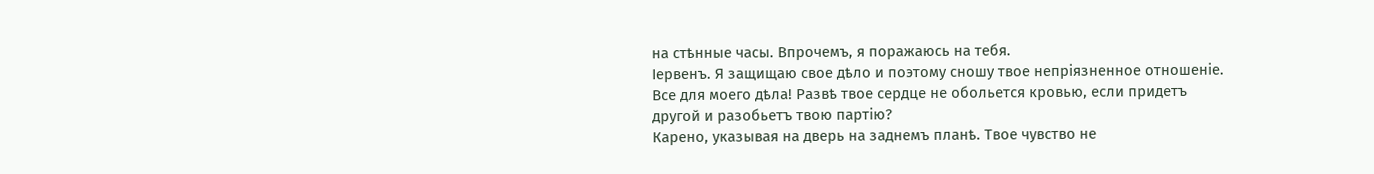на стѣнные часы. Впрочемъ, я поражаюсь на тебя.
Іервенъ. Я защищаю свое дѣло и поэтому сношу твое непріязненное отношеніе. Все для моего дѣла! Развѣ твое сердце не обольется кровью, если придетъ другой и разобьетъ твою партію?
Карено, указывая на дверь на заднемъ планѣ. Твое чувство не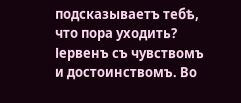подсказываетъ тебѣ, что пора уходить?
Іервенъ съ чувствомъ и достоинствомъ. Во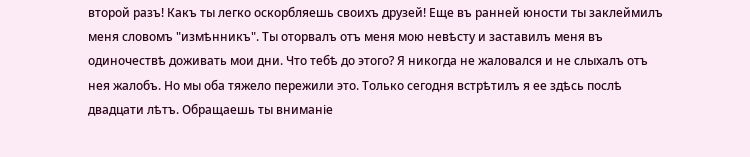второй разъ! Какъ ты легко оскорбляешь своихъ друзей! Еще въ ранней юности ты заклеймилъ меня словомъ "измѣнникъ". Ты оторвалъ отъ меня мою невѣсту и заставилъ меня въ одиночествѣ доживать мои дни. Что тебѣ до этого? Я никогда не жаловался и не слыхалъ отъ нея жалобъ. Но мы оба тяжело пережили это. Только сегодня встрѣтилъ я ее здѣсь послѣ двадцати лѣтъ. Обращаешь ты вниманіе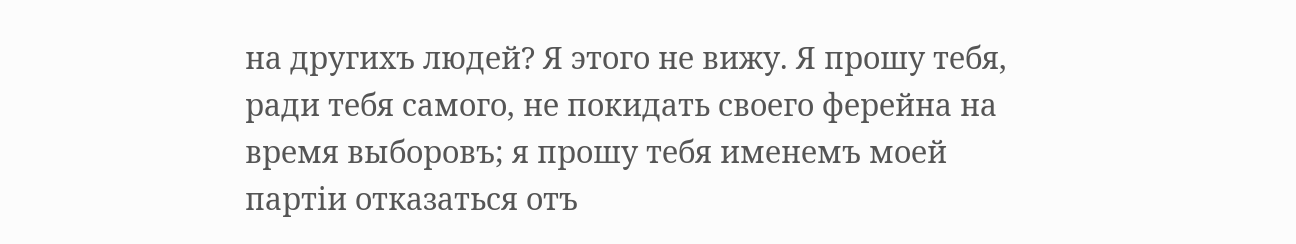на другихъ людей? Я этого не вижу. Я прошу тебя, ради тебя самого, не покидать своего ферейна на время выборовъ; я прошу тебя именемъ моей партіи отказаться отъ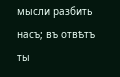мысли разбить насъ; въ отвѣтъ ты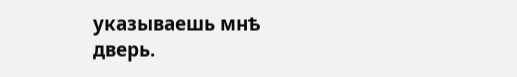указываешь мнѣ дверь.